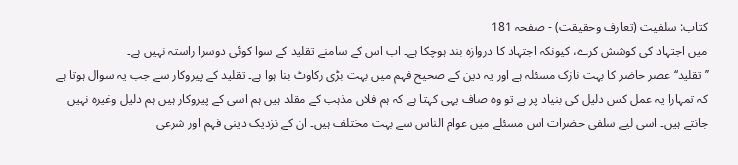کتاب: سلفیت (تعارف وحقیقت) - صفحہ 181
میں اجتہاد کی کوشش کرے، کیونکہ اجتہاد کا دروازہ بند ہوچکا ہے۔ اب اس کے سامنے تقلید کے سوا کوئی دوسرا راستہ نہیں ہے۔
’’تقلید‘‘ عصر حاضر کا بہت نازک مسئلہ ہے اور یہ دین کے صحیح فہم میں بہت بڑی رکاوٹ بنا ہوا ہے۔ تقلید کے پیروکار سے جب یہ سوال ہوتا ہے کہ تمہارا یہ عمل کس دلیل کی بنیاد پر ہے تو وہ صاف یہی کہتا ہے کہ ہم فلاں مذہب کے مقلد ہیں ہم اسی کے پیروکار ہیں ہم دلیل وغیرہ نہیں جانتے ہیں۔ اسی لیے سلفی حضرات اس مسئلے میں عوام الناس سے بہت مختلف ہیں۔ ان کے نزدیک دینی فہم اور شرعی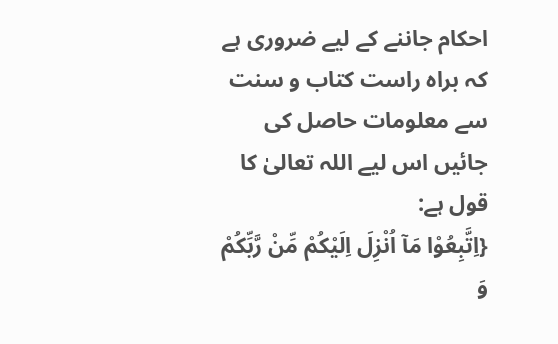احکام جاننے کے لیے ضروری ہے کہ براہ راست کتاب و سنت سے معلومات حاصل کی جائیں اس لیے اللہ تعالیٰ کا قول ہے:
{اِتَّبِعُوْا مَآ اُنْزِلَ اِلَیْکُمْ مِّنْ رَّبِّکُمْ وَ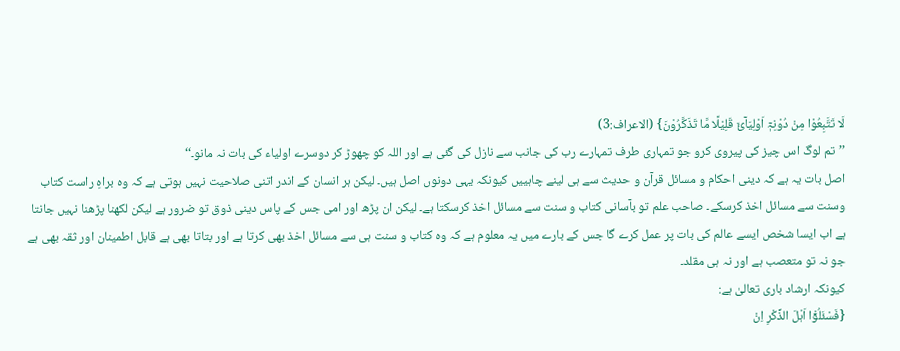لَا تَتَّبِعُوْا مِنْ دُوْنِہٖٓ اَوْلِیَآئَ قَلِیْلًا مَّا تَذَکَّرُوْنَ} (الاعراف:3)
’’تم لوگ اس چیز کی پیروی کرو جو تمہاری طرف تمہارے رب کی جانب سے نازل کی گئی ہے اور اللہ کو چھوڑ کر دوسرے اولیاء کی بات نہ مانو۔‘‘
اصل بات یہ ہے کہ دینی احکام و مسائل قرآن و حدیث سے ہی لینے چاہییں کیونکہ یہی دونوں اصل ہیں۔ لیکن ہر انسان کے اندر اتنی صلاحیت نہیں ہوتی ہے کہ وہ براہِ راست کتاب وسنت سے مسائل اخذ کرسکے۔ صاحب علم تو بآسانی کتاب و سنت سے مسائل اخذ کرسکتا ہے۔ لیکن ان پڑھ اور امی جس کے پاس دینی ذوق تو ضرور ہے لیکن لکھنا پڑھنا نہیں جانتا ہے اب ایسا شخص ایسے عالم کی بات پر عمل کرے گا جس کے بارے میں یہ معلوم ہے کہ وہ کتاب و سنت ہی سے مسائل اخذ بھی کرتا ہے اور بتاتا بھی ہے قابل اطمینان اور ثقہ بھی ہے جو نہ تو متعصب ہے اور نہ ہی مقلد۔
کیونکہ ارشاد باری تعالیٰ ہے:
{فَسْئَلُوْٓا اَہْلَ الذِّکْرِ اِنْ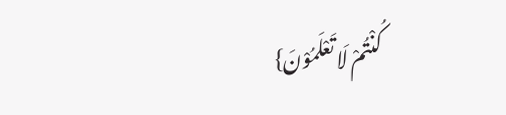کُنْتُمْ لَا تَعْلَمُوْنَ}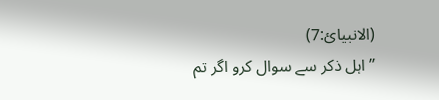(الانبیائ:7)
’’اہل ذکر سے سوال کرو اگر تم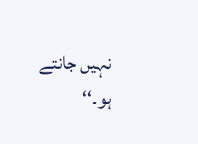نہیں جانتے ہو۔‘‘